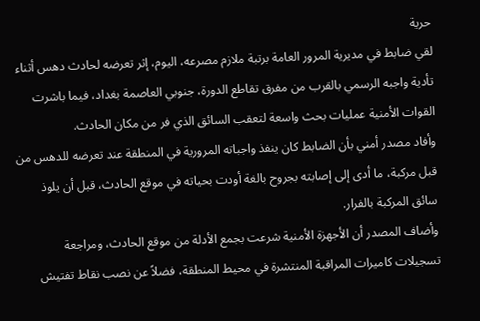حرية
لقي ضابط في مديرية المرور العامة برتبة ملازم مصرعه، اليوم، إثر تعرضه لحادث دهس أثناء تأدية واجبه الرسمي بالقرب من مفرق تقاطع الدورة، جنوبي العاصمة بغداد، فيما باشرت القوات الأمنية عمليات بحث واسعة لتعقب السائق الذي فر من مكان الحادث.
وأفاد مصدر أمني بأن الضابط كان ينفذ واجباته المرورية في المنطقة عند تعرضه للدهس من قبل مركبة، ما أدى إلى إصابته بجروح بالغة أودت بحياته في موقع الحادث، قبل أن يلوذ سائق المركبة بالفرار.
وأضاف المصدر أن الأجهزة الأمنية شرعت بجمع الأدلة من موقع الحادث، ومراجعة تسجيلات كاميرات المراقبة المنتشرة في محيط المنطقة، فضلاً عن نصب نقاط تفتيش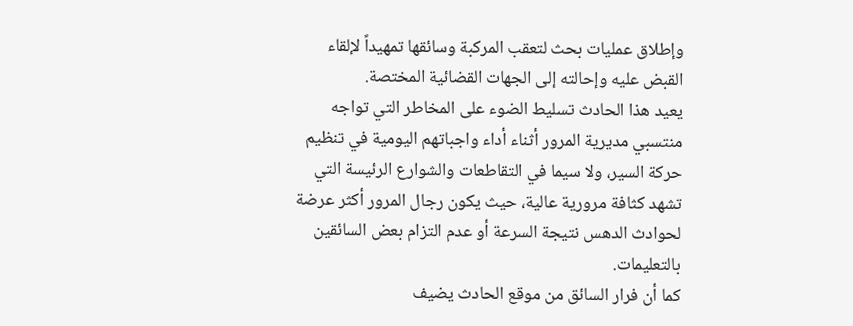وإطلاق عمليات بحث لتعقب المركبة وسائقها تمهيداً لإلقاء القبض عليه وإحالته إلى الجهات القضائية المختصة.
يعيد هذا الحادث تسليط الضوء على المخاطر التي تواجه منتسبي مديرية المرور أثناء أداء واجباتهم اليومية في تنظيم حركة السير، ولا سيما في التقاطعات والشوارع الرئيسة التي تشهد كثافة مرورية عالية، حيث يكون رجال المرور أكثر عرضة لحوادث الدهس نتيجة السرعة أو عدم التزام بعض السائقين بالتعليمات.
كما أن فرار السائق من موقع الحادث يضيف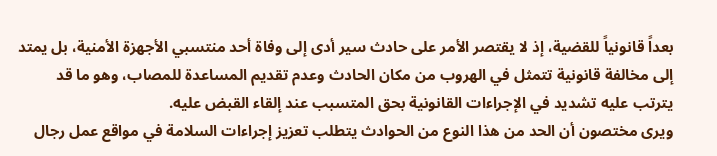بعداً قانونياً للقضية، إذ لا يقتصر الأمر على حادث سير أدى إلى وفاة أحد منتسبي الأجهزة الأمنية، بل يمتد إلى مخالفة قانونية تتمثل في الهروب من مكان الحادث وعدم تقديم المساعدة للمصاب، وهو ما قد يترتب عليه تشديد في الإجراءات القانونية بحق المتسبب عند إلقاء القبض عليه.
ويرى مختصون أن الحد من هذا النوع من الحوادث يتطلب تعزيز إجراءات السلامة في مواقع عمل رجال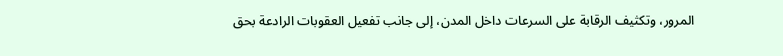المرور، وتكثيف الرقابة على السرعات داخل المدن، إلى جانب تفعيل العقوبات الرادعة بحق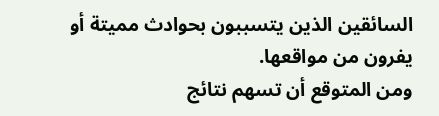السائقين الذين يتسببون بحوادث مميتة أو يفرون من مواقعها.
ومن المتوقع أن تسهم نتائج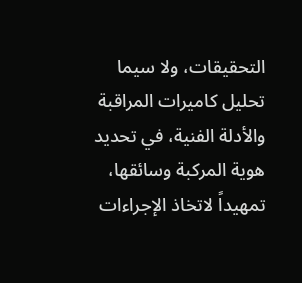التحقيقات، ولا سيما تحليل كاميرات المراقبة والأدلة الفنية، في تحديد هوية المركبة وسائقها، تمهيداً لاتخاذ الإجراءات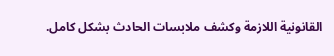القانونية اللازمة وكشف ملابسات الحادث بشكل كامل.